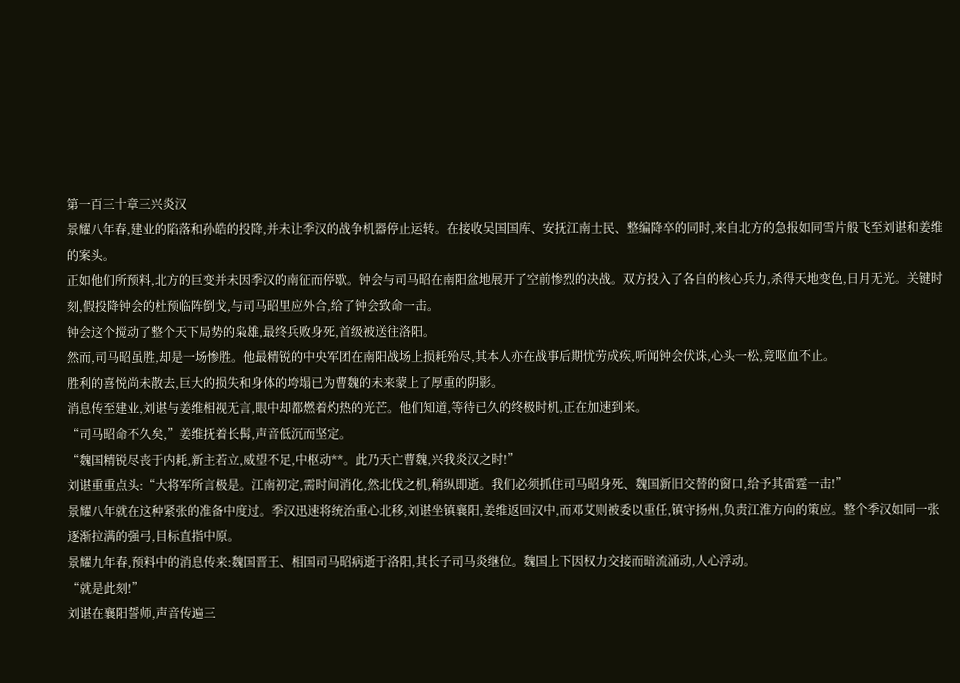第一百三十章三兴炎汉
景耀八年春,建业的陷落和孙皓的投降,并未让季汉的战争机器停止运转。在接收吴国国库、安抚江南士民、整编降卒的同时,来自北方的急报如同雪片般飞至刘谌和姜维的案头。
正如他们所预料,北方的巨变并未因季汉的南征而停歇。钟会与司马昭在南阳盆地展开了空前惨烈的决战。双方投入了各自的核心兵力,杀得天地变色,日月无光。关键时刻,假投降钟会的杜预临阵倒戈,与司马昭里应外合,给了钟会致命一击。
钟会这个搅动了整个天下局势的枭雄,最终兵败身死,首级被送往洛阳。
然而,司马昭虽胜,却是一场惨胜。他最精锐的中央军团在南阳战场上损耗殆尽,其本人亦在战事后期忧劳成疾,听闻钟会伏诛,心头一松,竟呕血不止。
胜利的喜悦尚未散去,巨大的损失和身体的垮塌已为曹魏的未来蒙上了厚重的阴影。
消息传至建业,刘谌与姜维相视无言,眼中却都燃着灼热的光芒。他们知道,等待已久的终极时机,正在加速到来。
“司马昭命不久矣,”姜维抚着长髯,声音低沉而坚定。
“魏国精锐尽丧于内耗,新主若立,威望不足,中枢动**。此乃天亡曹魏,兴我炎汉之时!”
刘谌重重点头:“大将军所言极是。江南初定,需时间消化,然北伐之机,稍纵即逝。我们必须抓住司马昭身死、魏国新旧交替的窗口,给予其雷霆一击!”
景耀八年就在这种紧张的准备中度过。季汉迅速将统治重心北移,刘谌坐镇襄阳,姜维返回汉中,而邓艾则被委以重任,镇守扬州,负责江淮方向的策应。整个季汉如同一张逐渐拉满的强弓,目标直指中原。
景耀九年春,预料中的消息传来:魏国晋王、相国司马昭病逝于洛阳,其长子司马炎继位。魏国上下因权力交接而暗流涌动,人心浮动。
“就是此刻!”
刘谌在襄阳誓师,声音传遍三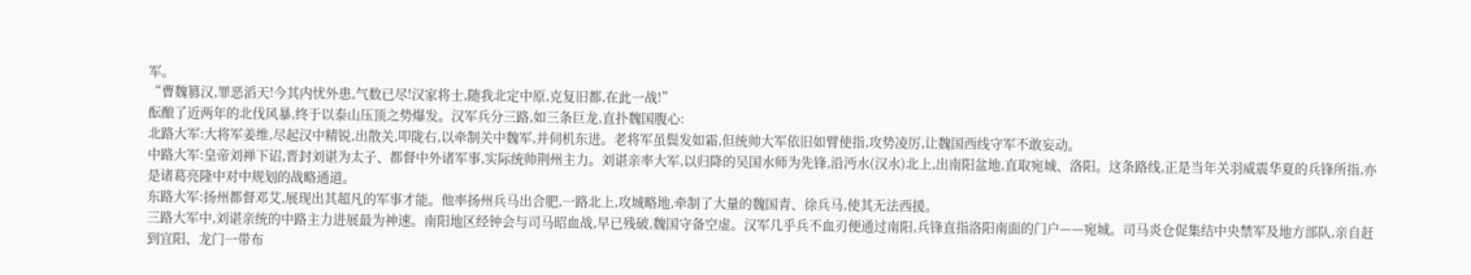军。
“曹魏篡汉,罪恶滔天!今其内忧外患,气数已尽!汉家将士,随我北定中原,克复旧都,在此一战!”
酝酿了近两年的北伐风暴,终于以泰山压顶之势爆发。汉军兵分三路,如三条巨龙,直扑魏国腹心:
北路大军:大将军姜维,尽起汉中精锐,出散关,叩陇右,以牵制关中魏军,并伺机东进。老将军虽鬓发如霜,但统帅大军依旧如臂使指,攻势凌厉,让魏国西线守军不敢妄动。
中路大军:皇帝刘禅下诏,晋封刘谌为太子、都督中外诸军事,实际统帅荆州主力。刘谌亲率大军,以归降的吴国水师为先锋,沿沔水(汉水)北上,出南阳盆地,直取宛城、洛阳。这条路线,正是当年关羽威震华夏的兵锋所指,亦是诸葛亮隆中对中规划的战略通道。
东路大军:扬州都督邓艾,展现出其超凡的军事才能。他率扬州兵马出合肥,一路北上,攻城略地,牵制了大量的魏国青、徐兵马,使其无法西援。
三路大军中,刘谌亲统的中路主力进展最为神速。南阳地区经钟会与司马昭血战,早已残破,魏国守备空虚。汉军几乎兵不血刃便通过南阳,兵锋直指洛阳南面的门户——宛城。司马炎仓促集结中央禁军及地方部队,亲自赶到宜阳、龙门一带布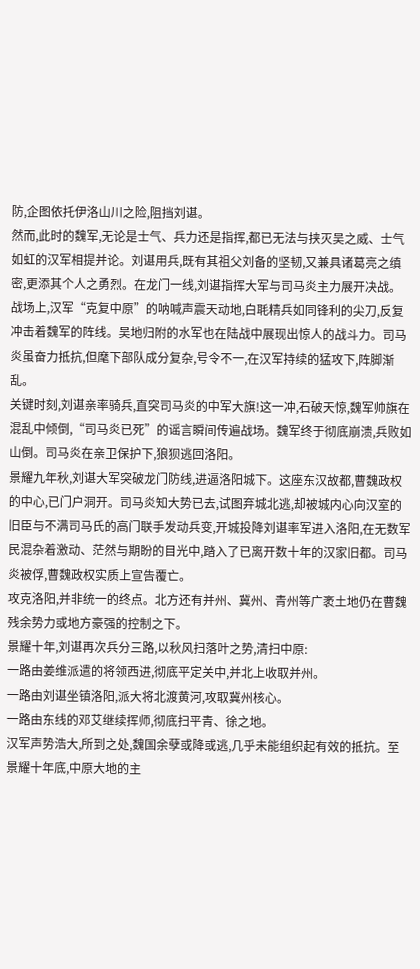防,企图依托伊洛山川之险,阻挡刘谌。
然而,此时的魏军,无论是士气、兵力还是指挥,都已无法与挟灭吴之威、士气如虹的汉军相提并论。刘谌用兵,既有其祖父刘备的坚韧,又兼具诸葛亮之缜密,更添其个人之勇烈。在龙门一线,刘谌指挥大军与司马炎主力展开决战。
战场上,汉军“克复中原”的呐喊声震天动地,白毦精兵如同锋利的尖刀,反复冲击着魏军的阵线。吴地归附的水军也在陆战中展现出惊人的战斗力。司马炎虽奋力抵抗,但麾下部队成分复杂,号令不一,在汉军持续的猛攻下,阵脚渐乱。
关键时刻,刘谌亲率骑兵,直突司马炎的中军大旗!这一冲,石破天惊,魏军帅旗在混乱中倾倒,“司马炎已死”的谣言瞬间传遍战场。魏军终于彻底崩溃,兵败如山倒。司马炎在亲卫保护下,狼狈逃回洛阳。
景耀九年秋,刘谌大军突破龙门防线,进逼洛阳城下。这座东汉故都,曹魏政权的中心,已门户洞开。司马炎知大势已去,试图弃城北逃,却被城内心向汉室的旧臣与不满司马氏的高门联手发动兵变,开城投降刘谌率军进入洛阳,在无数军民混杂着激动、茫然与期盼的目光中,踏入了已离开数十年的汉家旧都。司马炎被俘,曹魏政权实质上宣告覆亡。
攻克洛阳,并非统一的终点。北方还有并州、冀州、青州等广袤土地仍在曹魏残余势力或地方豪强的控制之下。
景耀十年,刘谌再次兵分三路,以秋风扫落叶之势,清扫中原:
一路由姜维派遣的将领西进,彻底平定关中,并北上收取并州。
一路由刘谌坐镇洛阳,派大将北渡黄河,攻取冀州核心。
一路由东线的邓艾继续挥师,彻底扫平青、徐之地。
汉军声势浩大,所到之处,魏国余孽或降或逃,几乎未能组织起有效的抵抗。至景耀十年底,中原大地的主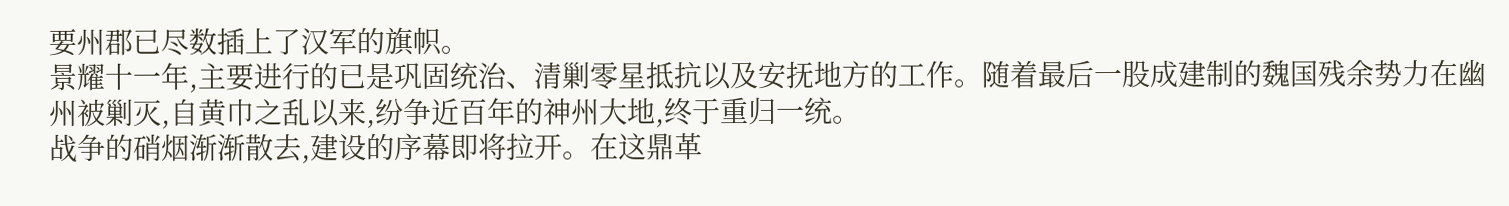要州郡已尽数插上了汉军的旗帜。
景耀十一年,主要进行的已是巩固统治、清剿零星抵抗以及安抚地方的工作。随着最后一股成建制的魏国残余势力在幽州被剿灭,自黄巾之乱以来,纷争近百年的神州大地,终于重归一统。
战争的硝烟渐渐散去,建设的序幕即将拉开。在这鼎革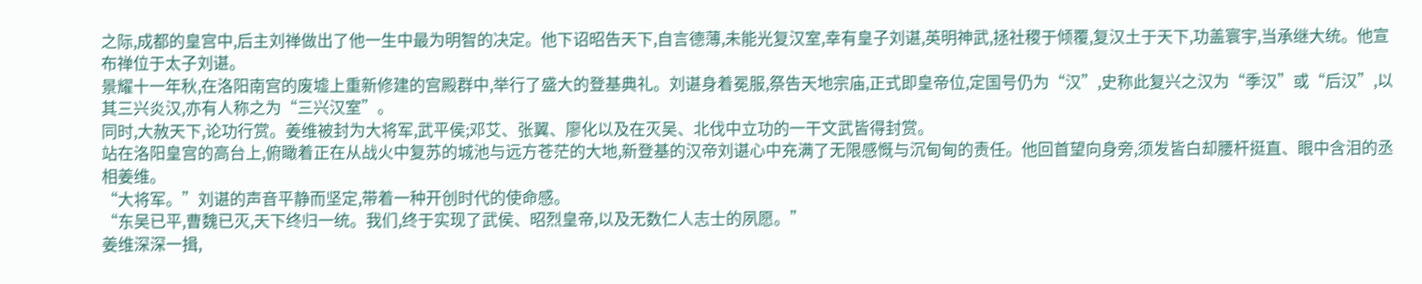之际,成都的皇宫中,后主刘禅做出了他一生中最为明智的决定。他下诏昭告天下,自言德薄,未能光复汉室,幸有皇子刘谌,英明神武,拯社稷于倾覆,复汉土于天下,功盖寰宇,当承继大统。他宣布禅位于太子刘谌。
景耀十一年秋,在洛阳南宫的废墟上重新修建的宫殿群中,举行了盛大的登基典礼。刘谌身着冕服,祭告天地宗庙,正式即皇帝位,定国号仍为“汉”,史称此复兴之汉为“季汉”或“后汉”,以其三兴炎汉,亦有人称之为“三兴汉室”。
同时,大赦天下,论功行赏。姜维被封为大将军,武平侯;邓艾、张翼、廖化以及在灭吴、北伐中立功的一干文武皆得封赏。
站在洛阳皇宫的高台上,俯瞰着正在从战火中复苏的城池与远方苍茫的大地,新登基的汉帝刘谌心中充满了无限感慨与沉甸甸的责任。他回首望向身旁,须发皆白却腰杆挺直、眼中含泪的丞相姜维。
“大将军。”刘谌的声音平静而坚定,带着一种开创时代的使命感。
“东吴已平,曹魏已灭,天下终归一统。我们,终于实现了武侯、昭烈皇帝,以及无数仁人志士的夙愿。”
姜维深深一揖,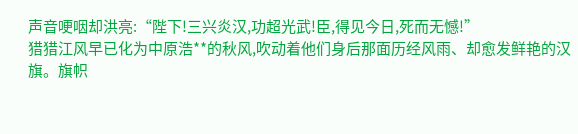声音哽咽却洪亮:“陛下!三兴炎汉,功超光武!臣,得见今日,死而无憾!”
猎猎江风早已化为中原浩**的秋风,吹动着他们身后那面历经风雨、却愈发鲜艳的汉旗。旗帜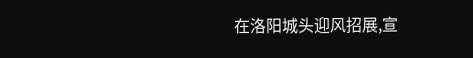在洛阳城头迎风招展,宣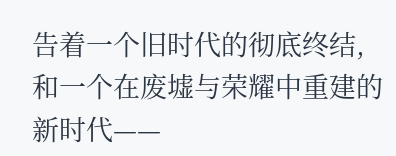告着一个旧时代的彻底终结,和一个在废墟与荣耀中重建的新时代——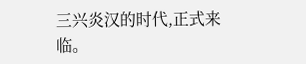三兴炎汉的时代,正式来临。